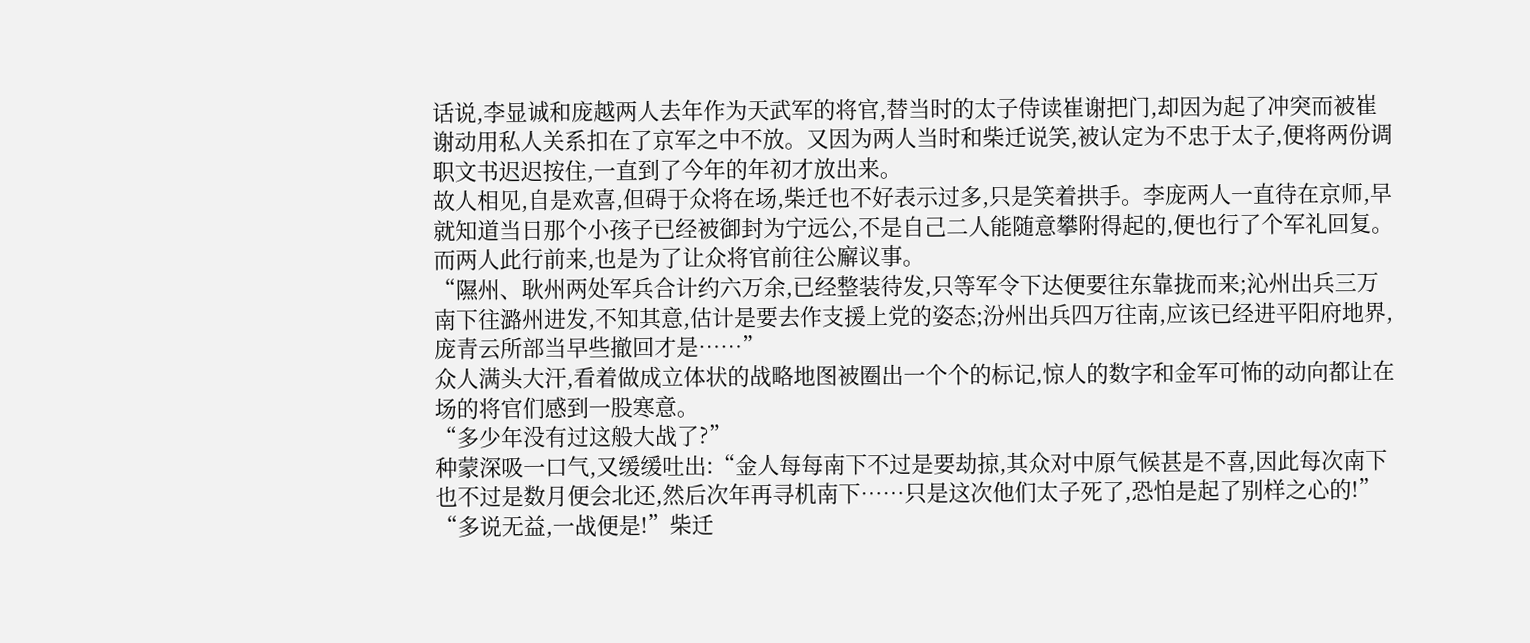话说,李显诚和庞越两人去年作为天武军的将官,替当时的太子侍读崔谢把门,却因为起了冲突而被崔谢动用私人关系扣在了京军之中不放。又因为两人当时和柴迁说笑,被认定为不忠于太子,便将两份调职文书迟迟按住,一直到了今年的年初才放出来。
故人相见,自是欢喜,但碍于众将在场,柴迁也不好表示过多,只是笑着拱手。李庞两人一直待在京师,早就知道当日那个小孩子已经被御封为宁远公,不是自己二人能随意攀附得起的,便也行了个军礼回复。
而两人此行前来,也是为了让众将官前往公廨议事。
“隰州、耿州两处军兵合计约六万余,已经整装待发,只等军令下达便要往东靠拢而来;沁州出兵三万南下往潞州进发,不知其意,估计是要去作支援上党的姿态;汾州出兵四万往南,应该已经进平阳府地界,庞青云所部当早些撤回才是……”
众人满头大汗,看着做成立体状的战略地图被圈出一个个的标记,惊人的数字和金军可怖的动向都让在场的将官们感到一股寒意。
“多少年没有过这般大战了?”
种蒙深吸一口气,又缓缓吐出:“金人每每南下不过是要劫掠,其众对中原气候甚是不喜,因此每次南下也不过是数月便会北还,然后次年再寻机南下……只是这次他们太子死了,恐怕是起了别样之心的!”
“多说无益,一战便是!”柴迁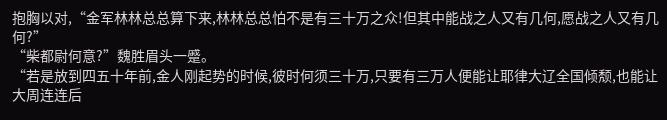抱胸以对,“金军林林总总算下来,林林总总怕不是有三十万之众!但其中能战之人又有几何,愿战之人又有几何?”
“柴都尉何意?”魏胜眉头一蹙。
“若是放到四五十年前,金人刚起势的时候,彼时何须三十万,只要有三万人便能让耶律大辽全国倾颓,也能让大周连连后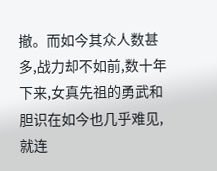撤。而如今其众人数甚多,战力却不如前,数十年下来,女真先祖的勇武和胆识在如今也几乎难见,就连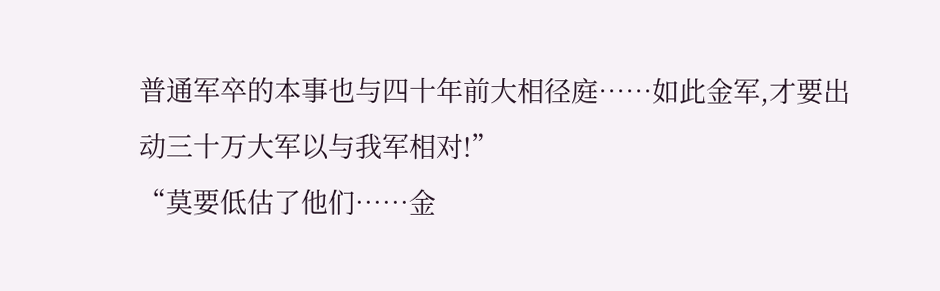普通军卒的本事也与四十年前大相径庭……如此金军,才要出动三十万大军以与我军相对!”
“莫要低估了他们……金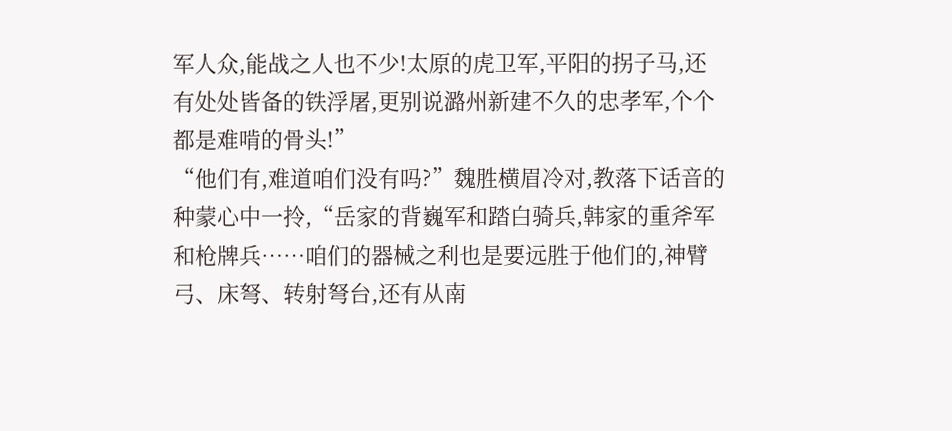军人众,能战之人也不少!太原的虎卫军,平阳的拐子马,还有处处皆备的铁浮屠,更别说潞州新建不久的忠孝军,个个都是难啃的骨头!”
“他们有,难道咱们没有吗?”魏胜横眉冷对,教落下话音的种蒙心中一拎,“岳家的背巍军和踏白骑兵,韩家的重斧军和枪牌兵……咱们的器械之利也是要远胜于他们的,神臂弓、床弩、转射弩台,还有从南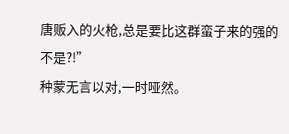唐贩入的火枪,总是要比这群蛮子来的强的不是?!”
种蒙无言以对,一时哑然。